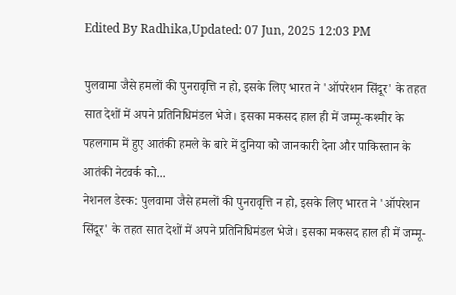Edited By Radhika,Updated: 07 Jun, 2025 12:03 PM

पुलवामा जैसे हमलों की पुनरावृत्ति न हो, इसके लिए भारत ने 'ऑपरेशन सिंदूर' के तहत सात देशों में अपने प्रतिनिधिमंडल भेजे। इसका मकसद हाल ही में जम्मू-कश्मीर के पहलगाम में हुए आतंकी हमले के बारे में दुनिया को जानकारी देना और पाकिस्तान के आतंकी नेटवर्क को...
नेशनल डेस्क: पुलवामा जैसे हमलों की पुनरावृत्ति न हो, इसके लिए भारत ने 'ऑपरेशन सिंदूर' के तहत सात देशों में अपने प्रतिनिधिमंडल भेजे। इसका मकसद हाल ही में जम्मू-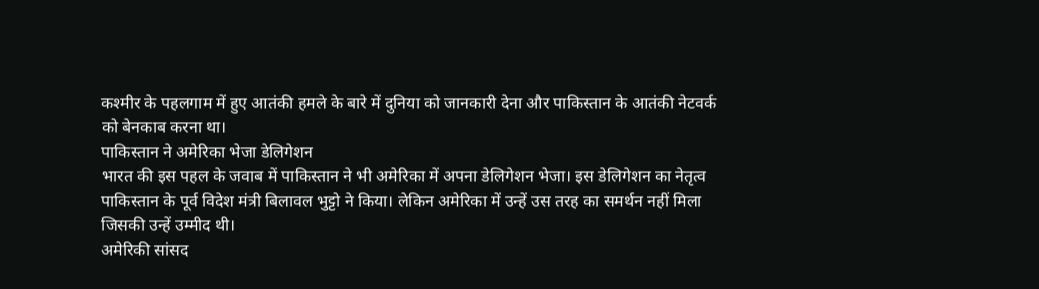कश्मीर के पहलगाम में हुए आतंकी हमले के बारे में दुनिया को जानकारी देना और पाकिस्तान के आतंकी नेटवर्क को बेनकाब करना था।
पाकिस्तान ने अमेरिका भेजा डेलिगेशन
भारत की इस पहल के जवाब में पाकिस्तान ने भी अमेरिका में अपना डेलिगेशन भेजा। इस डेलिगेशन का नेतृत्व पाकिस्तान के पूर्व विदेश मंत्री बिलावल भुट्टो ने किया। लेकिन अमेरिका में उन्हें उस तरह का समर्थन नहीं मिला जिसकी उन्हें उम्मीद थी।
अमेरिकी सांसद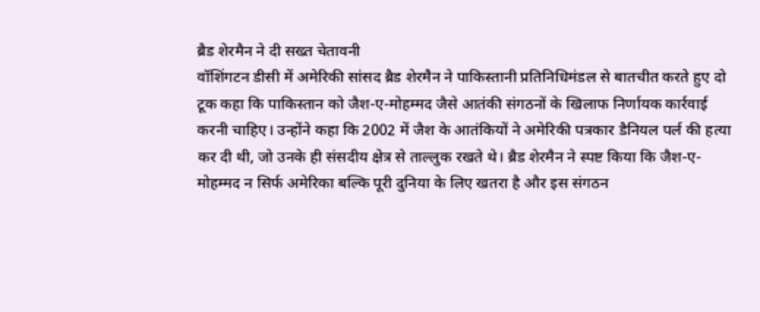ब्रैड शेरमैन ने दी सख्त चेतावनी
वॉशिंगटन डीसी में अमेरिकी सांसद ब्रैड शेरमैन ने पाकिस्तानी प्रतिनिधिमंडल से बातचीत करते हुए दो टूक कहा कि पाकिस्तान को जैश-ए-मोहम्मद जैसे आतंकी संगठनों के खिलाफ निर्णायक कार्रवाई करनी चाहिए। उन्होंने कहा कि 2002 में जैश के आतंकियों ने अमेरिकी पत्रकार डैनियल पर्ल की हत्या कर दी थी, जो उनके ही संसदीय क्षेत्र से ताल्लुक रखते थे। ब्रैड शेरमैन ने स्पष्ट किया कि जैश-ए-मोहम्मद न सिर्फ अमेरिका बल्कि पूरी दुनिया के लिए खतरा है और इस संगठन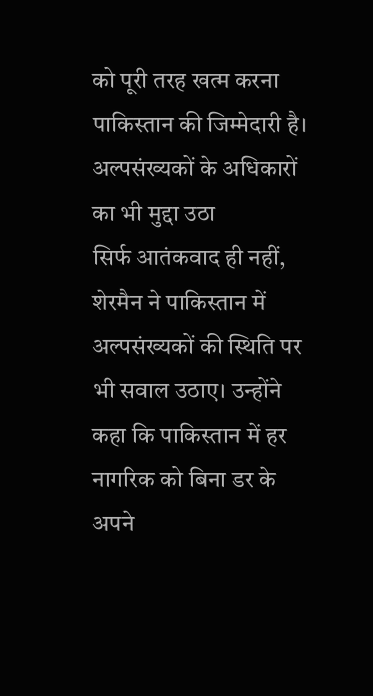को पूरी तरह खत्म करना पाकिस्तान की जिम्मेदारी है।
अल्पसंख्यकों के अधिकारों का भी मुद्दा उठा
सिर्फ आतंकवाद ही नहीं, शेरमैन ने पाकिस्तान में अल्पसंख्यकों की स्थिति पर भी सवाल उठाए। उन्होंने कहा कि पाकिस्तान में हर नागरिक को बिना डर के अपने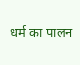धर्म का पालन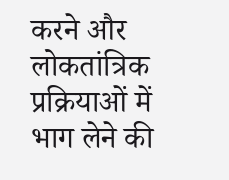करने और लोकतांत्रिक प्रक्रियाओं में भाग लेने की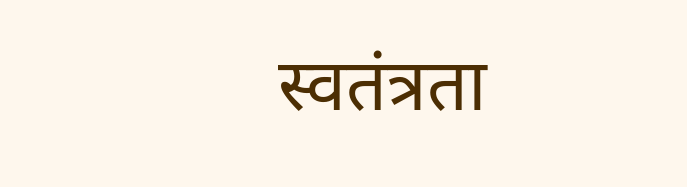स्वतंत्रता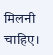मिलनी चाहिए।